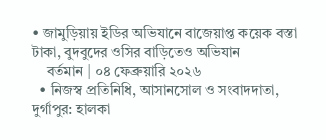• জামুড়িয়ায় ইডির অভিযানে বাজেয়াপ্ত কয়েক বস্তা টাকা, বুদবুদের ওসির বাড়িতেও অভিযান
    বর্তমান | ০৪ ফেব্রুয়ারি ২০২৬
  • নিজস্ব প্রতিনিধি, আসানসোল ও সংবাদদাতা, দুর্গাপুর: হালকা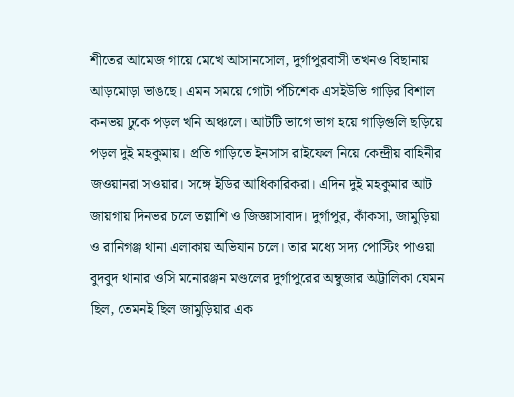শীতের আমেজ গায়ে মেখে আসানসোল, দুর্গাপুরবাসী তখনও বিছানায় আড়মোড়া ভাঙছে। এমন সময়ে গোটা পঁচিশেক এসইউভি গাড়ির বিশাল কনভয় ঢুকে পড়ল খনি অঞ্চলে। আটটি ভাগে ভাগ হয়ে গাড়িগুলি ছড়িয়ে পড়ল দুই মহকুমায়। প্রতি গাড়িতে ইনসাস রাইফেল নিয়ে কেন্দ্রীয় বাহিনীর জওয়ানরা সওয়ার। সঙ্গে ইডির আধিকারিকরা। এদিন দুই মহকুমার আট জায়গায় দিনভর চলে তল্লাশি ও জিজ্ঞাসাবাদ। দুর্গাপুর, কাঁকসা, জামুড়িয়া ও রানিগঞ্জ থানা এলাকায় অভিযান চলে। তার মধ্যে সদ্য পোস্টিং পাওয়া বুদবুদ থানার ওসি মনোরঞ্জন মণ্ডলের দুর্গাপুরের অম্বুজার অট্টালিকা যেমন ছিল, তেমনই ছিল জামুড়িয়ার এক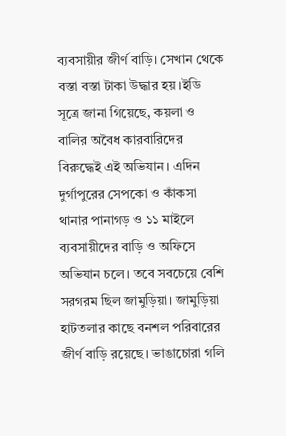ব্যবসায়ীর জীর্ণ বাড়ি। সেখান থেকে বস্তা বস্তা টাকা উদ্ধার হয়।ইডি সূত্রে জানা গিয়েছে, কয়লা ও বালির অবৈধ কারবারিদের বিরুদ্ধেই এই অভিযান। এদিন দুর্গাপুরের সেপকো ও কাঁকসা থানার পানাগড় ও ১১ মাইলে ব্যবসায়ীদের বাড়ি ও অফিসে অভিযান চলে। তবে সবচেয়ে বেশি সরগরম ছিল জামুড়িয়া। জামুড়িয়া হাটতলার কাছে বনশল পরিবারের জীর্ণ বাড়ি রয়েছে। ভাঙাচোরা গলি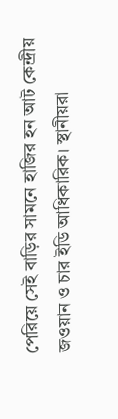পেরিয়ে সেই বাড়ির সামনে হাজির হন আট কেন্দ্রীয় জওয়ান ও চার ইডি আধিকারিক। স্থানীয়রা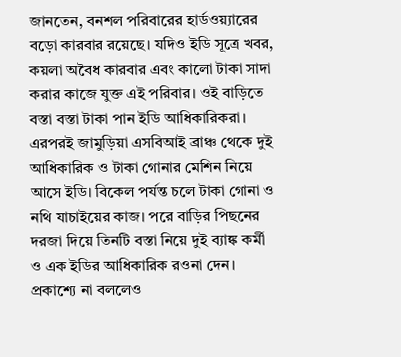জানতেন, বনশল পরিবারের হার্ডওয়্যারের বড়ো কারবার রয়েছে। যদিও ইডি সূত্রে খবর, কয়লা অবৈধ কারবার এবং কালো টাকা সাদা করার কাজে যুক্ত এই পরিবার। ওই বাড়িতে বস্তা বস্তা টাকা পান ইডি আধিকারিকরা। এরপরই জামুড়িয়া এসবিআই ব্রাঞ্চ থেকে দু‌ই আধিকারিক ও টাকা গোনার মেশিন নিয়ে আসে ইডি। বিকেল পর্যন্ত চলে টাকা গোনা ও নথি যাচা‌ইয়ের কাজ। পরে বাড়ির পিছনের দরজা দিয়ে তিনটি বস্তা নিয়ে দ‌ু‌ই ব্যাঙ্ক কর্মী ও এক ইডির আধিকারিক রওনা দেন। প্রকাশ্যে না বললেও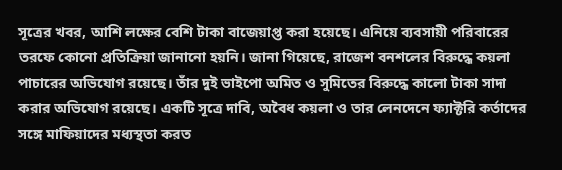সূত্রের খবর, আশি লক্ষের বেশি টাকা বাজেয়াপ্ত করা হয়েছে। এনিয়ে ব্যবসায়ী পরিবারের তরফে কোনো প্রতিক্রিয়া জানানো হয়নি। জানা গিয়েছে, রাজেশ বনশলের বিরুদ্ধে কয়লা পাচারের অভিযোগ রয়েছে। তাঁর দুই ভাইপো অমিত ও সুমিতের বিরুদ্ধে কালো টাকা সাদা করার অভিযোগ রয়েছে। একটি সূত্রে দাবি, অবৈধ কয়লা ও তার লেনদেনে ফ্যাক্টরি কর্তাদের সঙ্গে মাফিয়াদের মধ্যস্থতা করত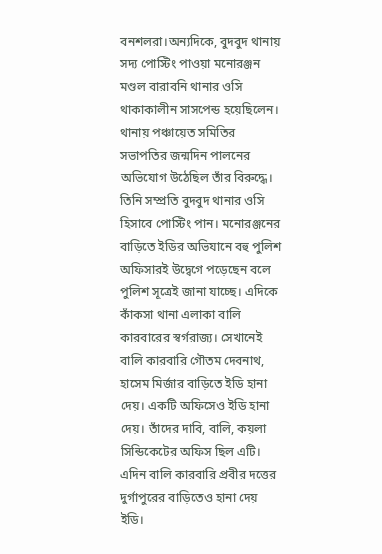বনশলরা।অন্যদিকে, বুদবুদ থানায় সদ্য পোস্টিং পাওয়া মনোরঞ্জন মণ্ডল বারাবনি থানার ওসি থাকাকালীন সাসপেন্ড হয়েছিলেন। থানায় পঞ্চায়েত সমিতির সভাপতির জন্মদিন পালনের অভিযোগ উঠেছিল তাঁর বিরুদ্ধে। তিনি সম্প্রতি বুদবুদ থানার ওসি হিসাবে পোস্টিং পান। মনোরঞ্জনের বাড়িতে ইডির অভিযানে বহু পুলিশ অফিসারই উদ্বেগে পড়েছেন বলে পুলিশ সূত্রেই জানা যাচ্ছে। এদিকে কাঁকসা থানা এলাকা বালি কারবারের স্বর্গরাজ্য। সেখানেই বালি কারবারি গৌতম দেবনাথ, হাসেম মির্জার বাড়িতে ইডি হানা দেয়। একটি অফিসেও ইডি হানা দেয়। তাঁদের দাবি, বালি, কয়লা সিন্ডিকেটের অফিস ছিল এটি। এদিন বালি কারবারি প্রবীর দত্তের দুর্গাপুরের বাড়িতেও হানা দেয় ইডি।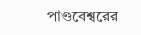পাণ্ডবেশ্বরের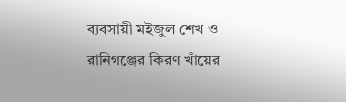ব্যবসায়ী মইজুল শেখ ও রানিগঞ্জের কিরণ খাঁয়ের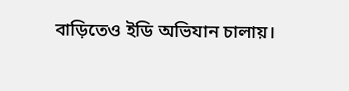বাড়িতেও ইডি অভিযান চালায়।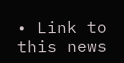• Link to this news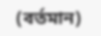(বর্তমান)